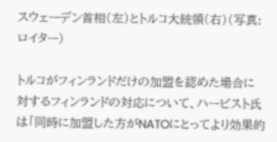スウェーデン首相(左)とトルコ大統領(右)(写真:ロイター)

トルコがフィンランドだけの加盟を認めた場合に対するフィンランドの対応について、ハービスト氏は「同時に加盟した方がNATOにとってより効果的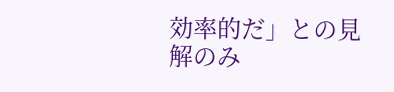効率的だ」との見解のみ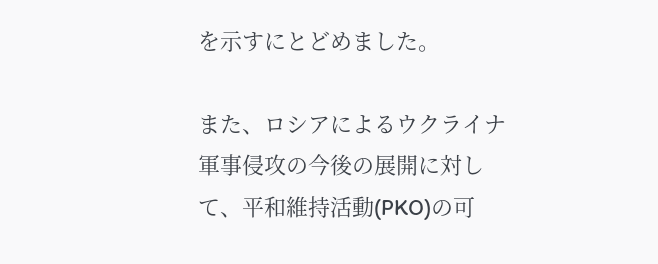を示すにとどめました。

また、ロシアによるウクライナ軍事侵攻の今後の展開に対して、平和維持活動(PKO)の可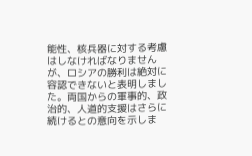能性、核兵器に対する考慮はしなければなりませんが、ロシアの勝利は絶対に容認できないと表明しました。両国からの軍事的、政治的、人道的支援はさらに続けるとの意向を示しま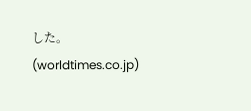した。(worldtimes.co.jp)